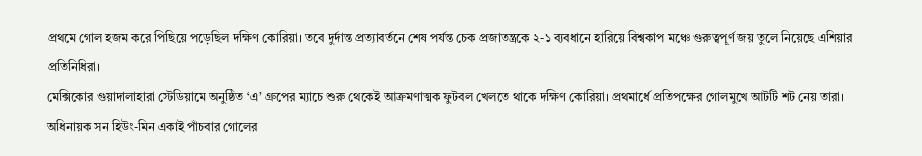প্রথমে গোল হজম করে পিছিয়ে পড়েছিল দক্ষিণ কোরিয়া। তবে দুর্দান্ত প্রত্যাবর্তনে শেষ পর্যন্ত চেক প্রজাতন্ত্রকে ২-১ ব্যবধানে হারিয়ে বিশ্বকাপ মঞ্চে গুরুত্বপূর্ণ জয় তুলে নিয়েছে এশিয়ার প্রতিনিধিরা।
মেক্সিকোর গুয়াদালাহারা স্টেডিয়ামে অনুষ্ঠিত ‘এ’ গ্রুপের ম্যাচে শুরু থেকেই আক্রমণাত্মক ফুটবল খেলতে থাকে দক্ষিণ কোরিয়া। প্রথমার্ধে প্রতিপক্ষের গোলমুখে আটটি শট নেয় তারা। অধিনায়ক সন হিউং-মিন একাই পাঁচবার গোলের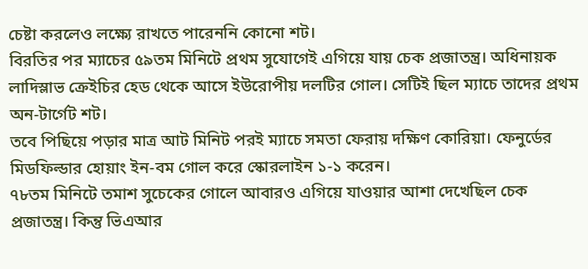চেষ্টা করলেও লক্ষ্যে রাখতে পারেননি কোনো শট।
বিরতির পর ম্যাচের ৫৯তম মিনিটে প্রথম সুযোগেই এগিয়ে যায় চেক প্রজাতন্ত্র। অধিনায়ক লাদিস্লাভ ক্রেইচির হেড থেকে আসে ইউরোপীয় দলটির গোল। সেটিই ছিল ম্যাচে তাদের প্রথম অন-টার্গেট শট।
তবে পিছিয়ে পড়ার মাত্র আট মিনিট পরই ম্যাচে সমতা ফেরায় দক্ষিণ কোরিয়া। ফেনুর্ডের মিডফিল্ডার হোয়াং ইন-বম গোল করে স্কোরলাইন ১-১ করেন।
৭৮তম মিনিটে তমাশ সুচেকের গোলে আবারও এগিয়ে যাওয়ার আশা দেখেছিল চেক প্রজাতন্ত্র। কিন্তু ভিএআর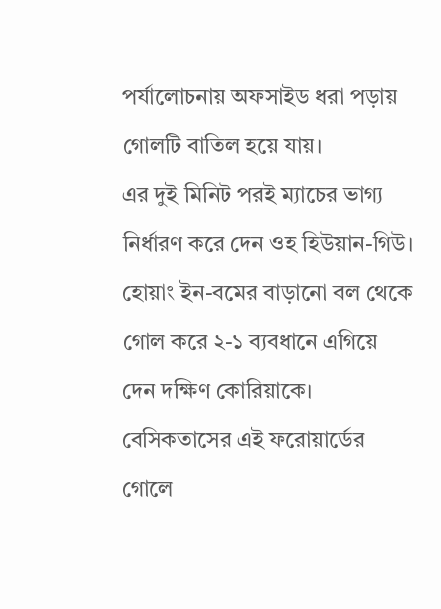পর্যালোচনায় অফসাইড ধরা পড়ায় গোলটি বাতিল হয়ে যায়।
এর দুই মিনিট পরই ম্যাচের ভাগ্য নির্ধারণ করে দেন ওহ হিউয়ান-গিউ। হোয়াং ইন-বমের বাড়ানো বল থেকে গোল করে ২-১ ব্যবধানে এগিয়ে দেন দক্ষিণ কোরিয়াকে। বেসিকতাসের এই ফরোয়ার্ডের গোলে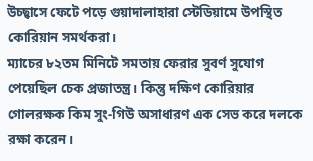উচ্ছ্বাসে ফেটে পড়ে গুয়াদালাহারা স্টেডিয়ামে উপস্থিত কোরিয়ান সমর্থকরা।
ম্যাচের ৮২তম মিনিটে সমতায় ফেরার সুবর্ণ সুযোগ পেয়েছিল চেক প্রজাতন্ত্র। কিন্তু দক্ষিণ কোরিয়ার গোলরক্ষক কিম সুং-গিউ অসাধারণ এক সেভ করে দলকে রক্ষা করেন।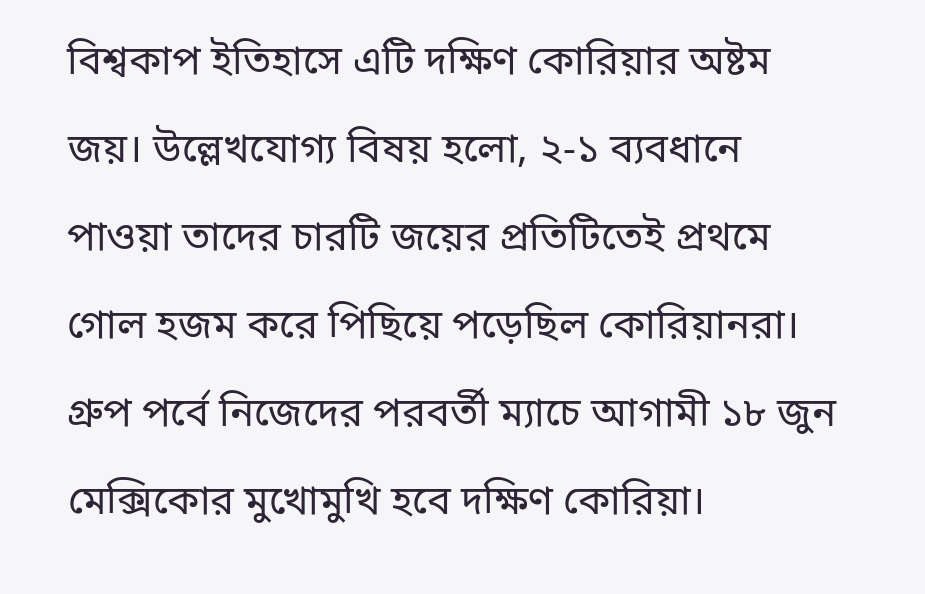বিশ্বকাপ ইতিহাসে এটি দক্ষিণ কোরিয়ার অষ্টম জয়। উল্লেখযোগ্য বিষয় হলো, ২-১ ব্যবধানে পাওয়া তাদের চারটি জয়ের প্রতিটিতেই প্রথমে গোল হজম করে পিছিয়ে পড়েছিল কোরিয়ানরা।
গ্রুপ পর্বে নিজেদের পরবর্তী ম্যাচে আগামী ১৮ জুন মেক্সিকোর মুখোমুখি হবে দক্ষিণ কোরিয়া।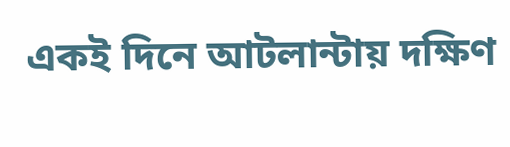একই দিনে আটলান্টায় দক্ষিণ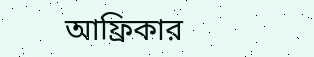আফ্রিকার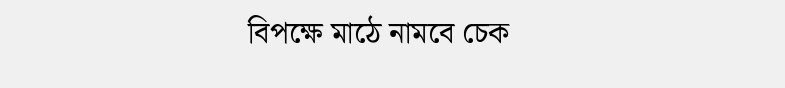বিপক্ষে মাঠে নামবে চেক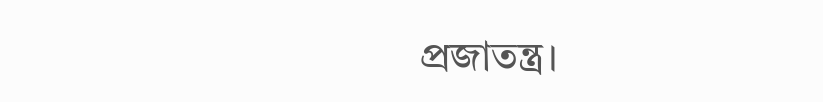প্রজাতন্ত্র।